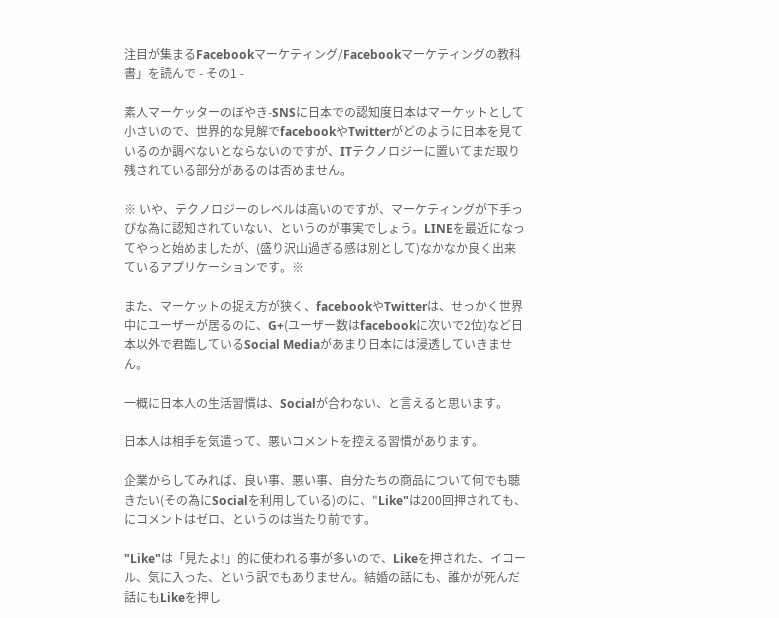注目が集まるFacebookマーケティング/Facebookマーケティングの教科書」を読んで - その1 -

素人マーケッターのぼやき-SNSに日本での認知度日本はマーケットとして小さいので、世界的な見解でfacebookやTwitterがどのように日本を見ているのか調べないとならないのですが、ITテクノロジーに置いてまだ取り残されている部分があるのは否めません。

※ いや、テクノロジーのレベルは高いのですが、マーケティングが下手っぴな為に認知されていない、というのが事実でしょう。LINEを最近になってやっと始めましたが、(盛り沢山過ぎる感は別として)なかなか良く出来ているアプリケーションです。※

また、マーケットの捉え方が狭く、facebookやTwitterは、せっかく世界中にユーザーが居るのに、G+(ユーザー数はfacebookに次いで2位)など日本以外で君臨しているSocial Mediaがあまり日本には浸透していきません。

一概に日本人の生活習慣は、Socialが合わない、と言えると思います。

日本人は相手を気遣って、悪いコメントを控える習慣があります。

企業からしてみれば、良い事、悪い事、自分たちの商品について何でも聴きたい(その為にSocialを利用している)のに、"Like"は200回押されても、にコメントはゼロ、というのは当たり前です。

"Like"は「見たよ!」的に使われる事が多いので、Likeを押された、イコール、気に入った、という訳でもありません。結婚の話にも、誰かが死んだ話にもLikeを押し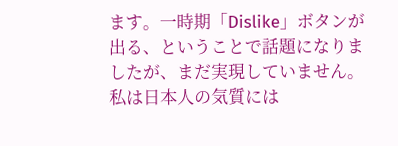ます。一時期「Dislike」ボタンが出る、ということで話題になりましたが、まだ実現していません。私は日本人の気質には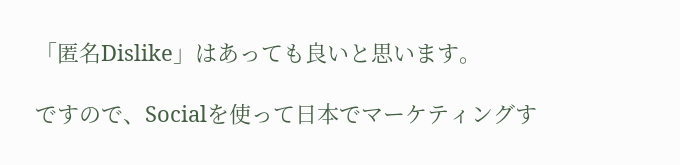「匿名Dislike」はあっても良いと思います。

ですので、Socialを使って日本でマーケティングす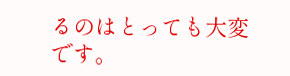るのはとっても大変です。